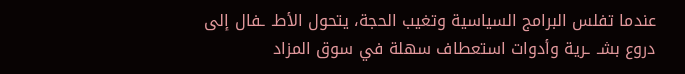عندما تفلس البرامج السياسية وتغيب الحجة، يتحول الأطـ ـفال إلى دروع بشـ ـرية وأدوات استعطاف سهلة في سوق المزاد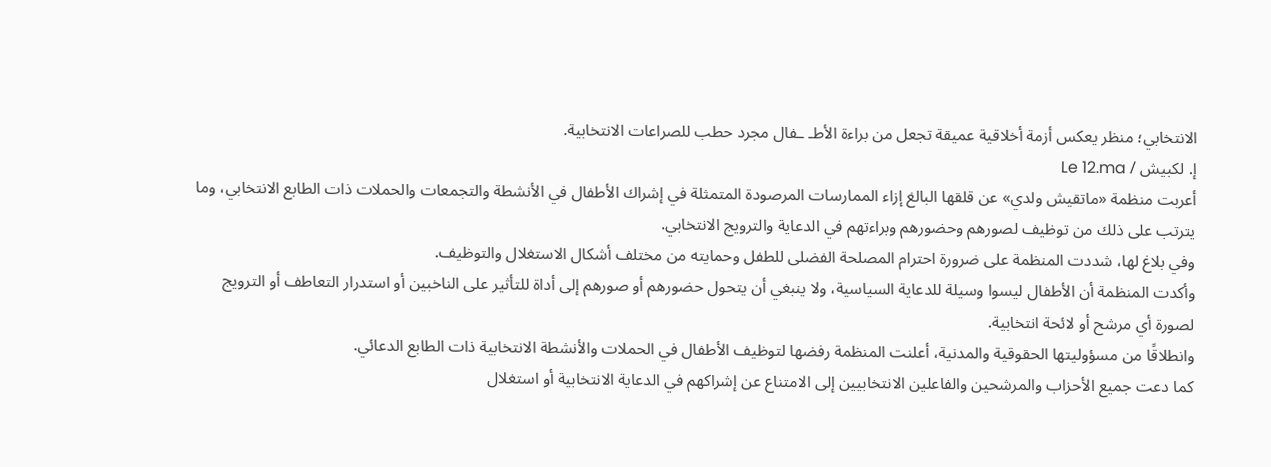الانتخابي؛ منظر يعكس أزمة أخلاقية عميقة تجعل من براءة الأطـ ـفال مجرد حطب للصراعات الانتخابية.
إ. لكبيش / Le 12.ma
أعربت منظمة «ماتقيش ولدي» عن قلقها البالغ إزاء الممارسات المرصودة المتمثلة في إشراك الأطفال في الأنشطة والتجمعات والحملات ذات الطابع الانتخابي، وما يترتب على ذلك من توظيف لصورهم وحضورهم وبراءتهم في الدعاية والترويج الانتخابي.
وفي بلاغ لها، شددت المنظمة على ضرورة احترام المصلحة الفضلى للطفل وحمايته من مختلف أشكال الاستغلال والتوظيف.
وأكدت المنظمة أن الأطفال ليسوا وسيلة للدعاية السياسية، ولا ينبغي أن يتحول حضورهم أو صورهم إلى أداة للتأثير على الناخبين أو استدرار التعاطف أو الترويج لصورة أي مرشح أو لائحة انتخابية.
وانطلاقًا من مسؤوليتها الحقوقية والمدنية، أعلنت المنظمة رفضها لتوظيف الأطفال في الحملات والأنشطة الانتخابية ذات الطابع الدعائي.
كما دعت جميع الأحزاب والمرشحين والفاعلين الانتخابيين إلى الامتناع عن إشراكهم في الدعاية الانتخابية أو استغلال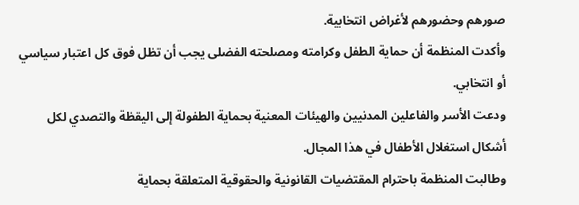صورهم وحضورهم لأغراض انتخابية.
وأكدت المنظمة أن حماية الطفل وكرامته ومصلحته الفضلى يجب أن تظل فوق كل اعتبار سياسي أو انتخابي.
ودعت الأسر والفاعلين المدنيين والهيئات المعنية بحماية الطفولة إلى اليقظة والتصدي لكل أشكال استغلال الأطفال في هذا المجال.
وطالبت المنظمة باحترام المقتضيات القانونية والحقوقية المتعلقة بحماية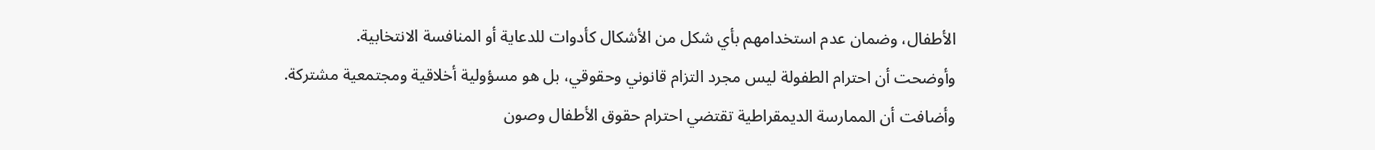الأطفال، وضمان عدم استخدامهم بأي شكل من الأشكال كأدوات للدعاية أو المنافسة الانتخابية.
وأوضحت أن احترام الطفولة ليس مجرد التزام قانوني وحقوقي، بل هو مسؤولية أخلاقية ومجتمعية مشتركة.
وأضافت أن الممارسة الديمقراطية تقتضي احترام حقوق الأطفال وصون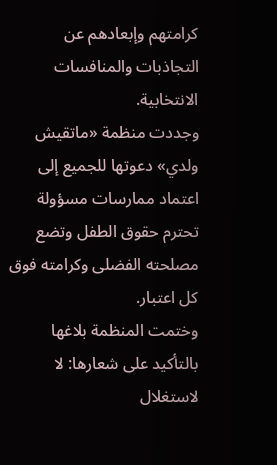كرامتهم وإبعادهم عن التجاذبات والمنافسات الانتخابية.
وجددت منظمة «ماتقيش ولدي» دعوتها للجميع إلى اعتماد ممارسات مسؤولة تحترم حقوق الطفل وتضع مصلحته الفضلى وكرامته فوق كل اعتبار.
وختمت المنظمة بلاغها بالتأكيد على شعارها: لا لاستغلال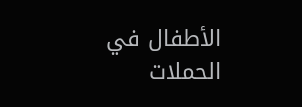الأطفال في الحملات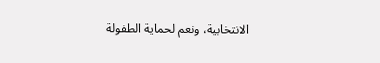الانتخابية، ونعم لحماية الطفولة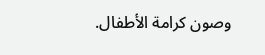وصون كرامة الأطفال.